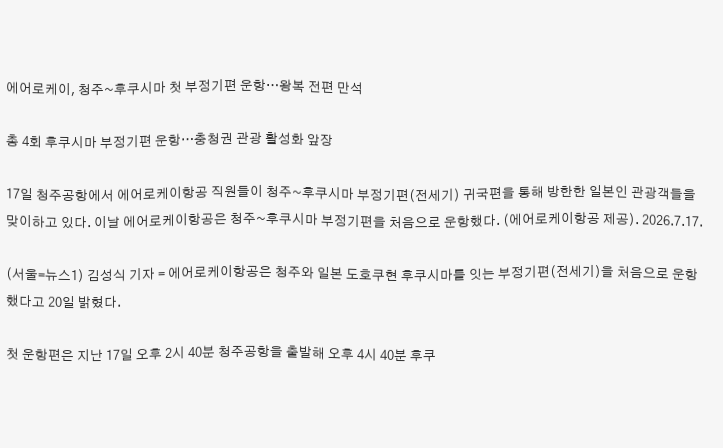에어로케이, 청주~후쿠시마 첫 부정기편 운항…왕복 전편 만석

총 4회 후쿠시마 부정기편 운항…충청권 관광 활성화 앞장

17일 청주공항에서 에어로케이항공 직원들이 청주~후쿠시마 부정기편(전세기) 귀국편을 통해 방한한 일본인 관광객들을 맞이하고 있다. 이날 에어로케이항공은 청주~후쿠시마 부정기편을 처음으로 운항했다. (에어로케이항공 제공). 2026.7.17.

(서울=뉴스1) 김성식 기자 = 에어로케이항공은 청주와 일본 도호쿠현 후쿠시마를 잇는 부정기편(전세기)을 처음으로 운항했다고 20일 밝혔다.

첫 운항편은 지난 17일 오후 2시 40분 청주공항을 출발해 오후 4시 40분 후쿠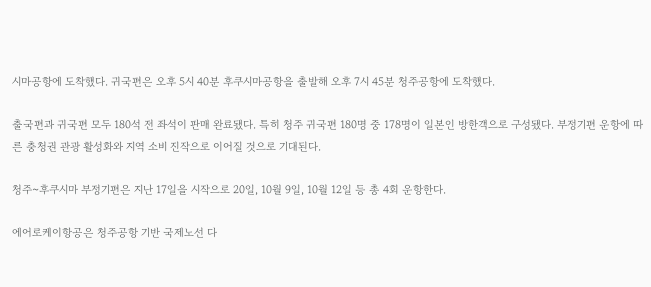시마공항에 도착했다. 귀국편은 오후 5시 40분 후쿠시마공항을 출발해 오후 7시 45분 청주공항에 도착했다.

출국편과 귀국편 모두 180석 전 좌석이 판매 완료됐다. 특히 청주 귀국편 180명 중 178명이 일본인 방한객으로 구성됐다. 부정기편 운항에 따른 충청권 관광 활성화와 지역 소비 진작으로 이어질 것으로 기대된다.

청주~후쿠시마 부정기편은 지난 17일을 시작으로 20일, 10월 9일, 10월 12일 등 총 4회 운항한다.

에어로케이항공은 청주공항 기반 국제노선 다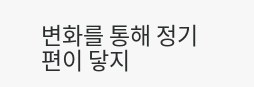변화를 통해 정기편이 닿지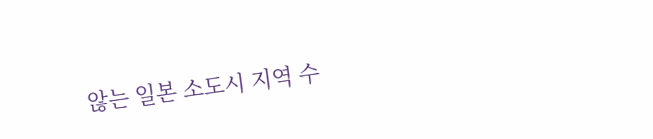않는 일본 소도시 지역 수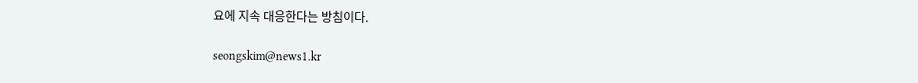요에 지속 대응한다는 방침이다.

seongskim@news1.kr